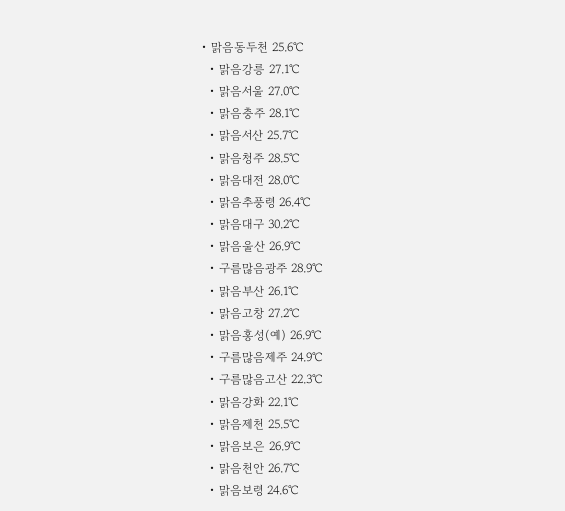• 맑음동두천 25.6℃
  • 맑음강릉 27.1℃
  • 맑음서울 27.0℃
  • 맑음충주 28.1℃
  • 맑음서산 25.7℃
  • 맑음청주 28.5℃
  • 맑음대전 28.0℃
  • 맑음추풍령 26.4℃
  • 맑음대구 30.2℃
  • 맑음울산 26.9℃
  • 구름많음광주 28.9℃
  • 맑음부산 26.1℃
  • 맑음고창 27.2℃
  • 맑음홍성(예) 26.9℃
  • 구름많음제주 24.9℃
  • 구름많음고산 22.3℃
  • 맑음강화 22.1℃
  • 맑음제천 25.5℃
  • 맑음보은 26.9℃
  • 맑음천안 26.7℃
  • 맑음보령 24.6℃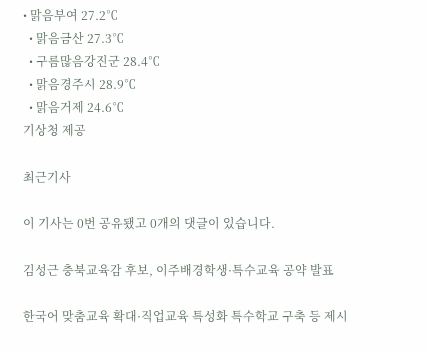• 맑음부여 27.2℃
  • 맑음금산 27.3℃
  • 구름많음강진군 28.4℃
  • 맑음경주시 28.9℃
  • 맑음거제 24.6℃
기상청 제공

최근기사

이 기사는 0번 공유됐고 0개의 댓글이 있습니다.

김성근 충북교육감 후보, 이주배경학생·특수교육 공약 발표

한국어 맞춤교육 확대·직업교육 특성화 특수학교 구축 등 제시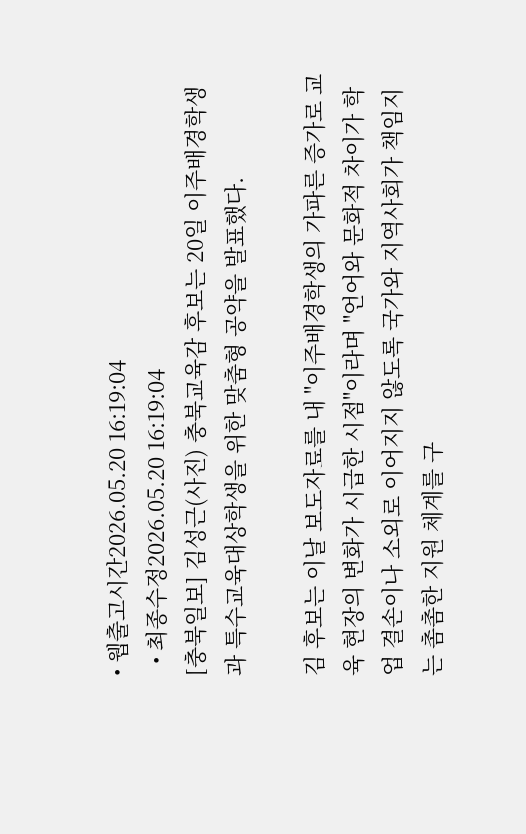• 웹출고시간2026.05.20 16:19:04
  • 최종수정2026.05.20 16:19:04
[충북일보] 김성근(사진) 충북교육감 후보는 20일 이주배경학생과 특수교육대상학생을 위한 맞춤형 공약을 발표했다.

김 후보는 이날 보도자료를 내 "이주배경학생의 가파른 증가로 교육 현장의 변화가 시급한 시점"이라며 "언어와 문화적 차이가 학업 결손이나 소외로 이어지지 않도록 국가와 지역사회가 책임지는 촘촘한 지원 체계를 구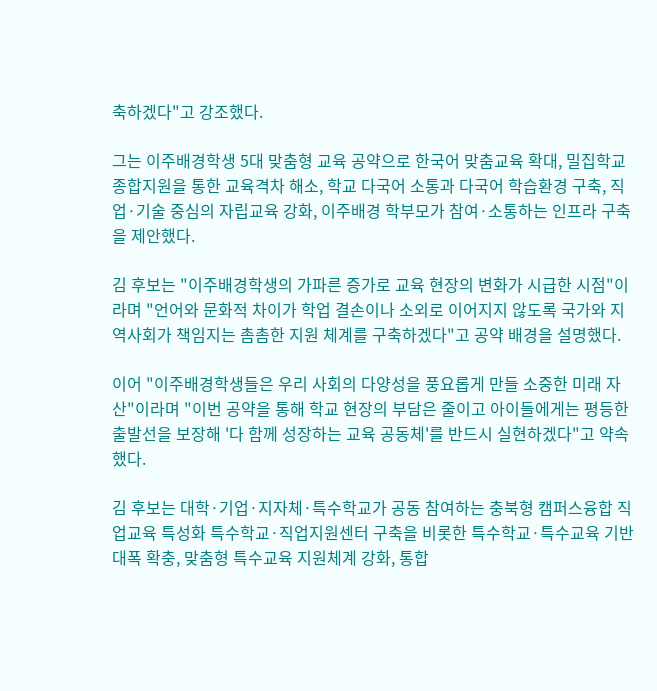축하겠다"고 강조했다.

그는 이주배경학생 5대 맞춤형 교육 공약으로 한국어 맞춤교육 확대, 밀집학교 종합지원을 통한 교육격차 해소, 학교 다국어 소통과 다국어 학습환경 구축, 직업·기술 중심의 자립교육 강화, 이주배경 학부모가 참여·소통하는 인프라 구축을 제안했다.

김 후보는 "이주배경학생의 가파른 증가로 교육 현장의 변화가 시급한 시점"이라며 "언어와 문화적 차이가 학업 결손이나 소외로 이어지지 않도록 국가와 지역사회가 책임지는 촘촘한 지원 체계를 구축하겠다"고 공약 배경을 설명했다.

이어 "이주배경학생들은 우리 사회의 다양성을 풍요롭게 만들 소중한 미래 자산"이라며 "이번 공약을 통해 학교 현장의 부담은 줄이고 아이들에게는 평등한 출발선을 보장해 '다 함께 성장하는 교육 공동체'를 반드시 실현하겠다"고 약속했다.

김 후보는 대학·기업·지자체·특수학교가 공동 참여하는 충북형 캠퍼스융합 직업교육 특성화 특수학교·직업지원센터 구축을 비롯한 특수학교·특수교육 기반 대폭 확충, 맞춤형 특수교육 지원체계 강화, 통합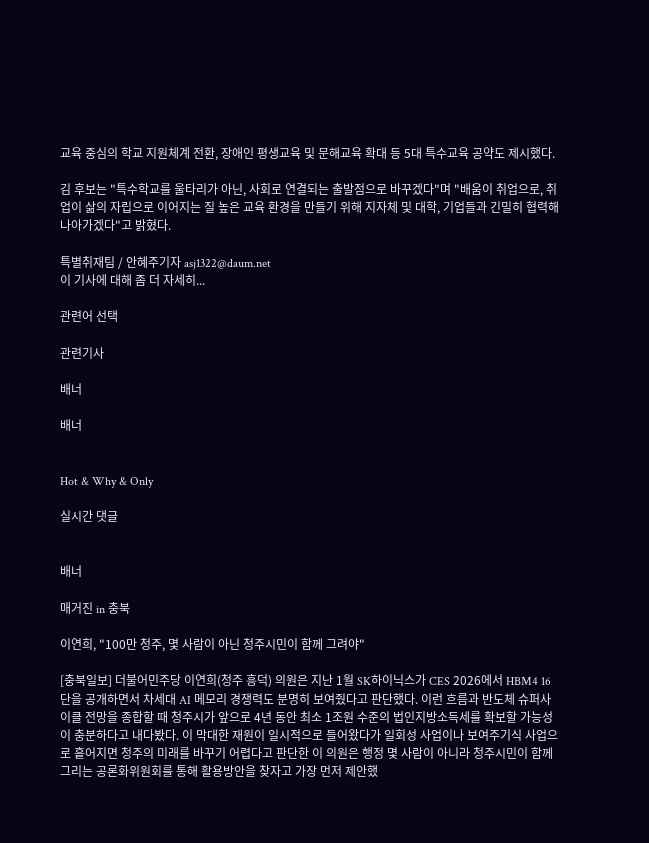교육 중심의 학교 지원체계 전환, 장애인 평생교육 및 문해교육 확대 등 5대 특수교육 공약도 제시했다.

김 후보는 "특수학교를 울타리가 아닌, 사회로 연결되는 출발점으로 바꾸겠다"며 "배움이 취업으로, 취업이 삶의 자립으로 이어지는 질 높은 교육 환경을 만들기 위해 지자체 및 대학, 기업들과 긴밀히 협력해 나아가겠다"고 밝혔다.

특별취재팀 / 안혜주기자 asj1322@daum.net
이 기사에 대해 좀 더 자세히...

관련어 선택

관련기사

배너

배너


Hot & Why & Only

실시간 댓글


배너

매거진 in 충북

이연희, "100만 청주, 몇 사람이 아닌 청주시민이 함께 그려야"

[충북일보] 더불어민주당 이연희(청주 흥덕) 의원은 지난 1월 SK하이닉스가 CES 2026에서 HBM4 16단을 공개하면서 차세대 AI 메모리 경쟁력도 분명히 보여줬다고 판단했다. 이런 흐름과 반도체 슈퍼사이클 전망을 종합할 때 청주시가 앞으로 4년 동안 최소 1조원 수준의 법인지방소득세를 확보할 가능성이 충분하다고 내다봤다. 이 막대한 재원이 일시적으로 들어왔다가 일회성 사업이나 보여주기식 사업으로 흩어지면 청주의 미래를 바꾸기 어렵다고 판단한 이 의원은 행정 몇 사람이 아니라 청주시민이 함께 그리는 공론화위원회를 통해 활용방안을 찾자고 가장 먼저 제안했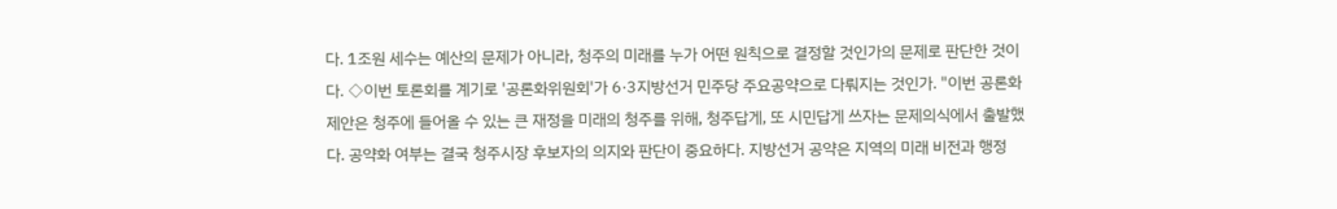다. 1조원 세수는 예산의 문제가 아니라, 청주의 미래를 누가 어떤 원칙으로 결정할 것인가의 문제로 판단한 것이다. ◇이번 토론회를 계기로 '공론화위원회'가 6·3지방선거 민주당 주요공약으로 다뤄지는 것인가. "이번 공론화 제안은 청주에 들어올 수 있는 큰 재정을 미래의 청주를 위해, 청주답게, 또 시민답게 쓰자는 문제의식에서 출발했다. 공약화 여부는 결국 청주시장 후보자의 의지와 판단이 중요하다. 지방선거 공약은 지역의 미래 비전과 행정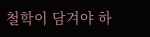철학이 담겨야 하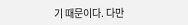기 때문이다. 다만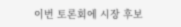이번 토론회에 시장 후보